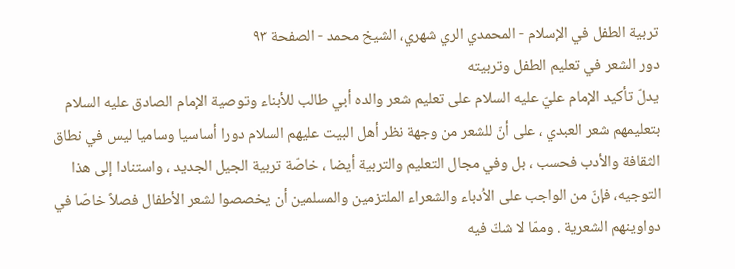تربية الطفل في الإسلام - المحمدي الري شهري، الشيخ محمد - الصفحة ٩٣
دور الشعر في تعليم الطفل وتربيته
يدلّ تأكيد الإمام عليّ عليه السلام على تعليم شعر والده أبي طالب للأبناء وتوصية الإمام الصادق عليه السلام بتعليمهم شعر العبدي ، على أنّ للشعر من وجهة نظر أهل البيت عليهم السلام دورا أساسيا وساميا ليس في نطاق الثقافة والأدب فحسب ، بل وفي مجال التعليم والتربية أيضا ، خاصّة تربية الجيل الجديد ، واستنادا إلى هذا التوجيه، فإنّ من الواجب على الاُدباء والشعراء الملتزمين والمسلمين أن يخصصوا لشعر الأطفال فصلاً خاصّا في دواوينهم الشعرية . وممّا لا شكّ فيه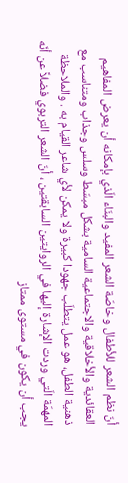أنّ نظم الشعر للأطفال وخاصّة الشعر المفيد والبنّاء الّذي بإمكانه أن يعرض المفاهيم العقائدية والأخلاقية والاجتماعية السامية بشكل مبسّط وسلس وجذاب ومتناسب مع ذهنية الطفل، هو عمل يتطلّب جهودا كبيرة ولا يمكن لأي شاعر القيام به . والملاحظة المهمّة الّتي وردت الإشارة إليها في الروايتين السابقتين ، أنّ الشعر التربوي فضلاً عن أنّه يجب أن يكون في مستوى ممتاز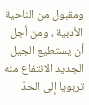ومقبول من الناحية الأدبية ، ومن أجل أن يستطيع الجيل الجديد الانتفاع منه تربويا إلى الحدّ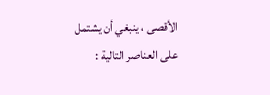الأقصى ، ينبغي أن يشتمل على العناصر التالية :